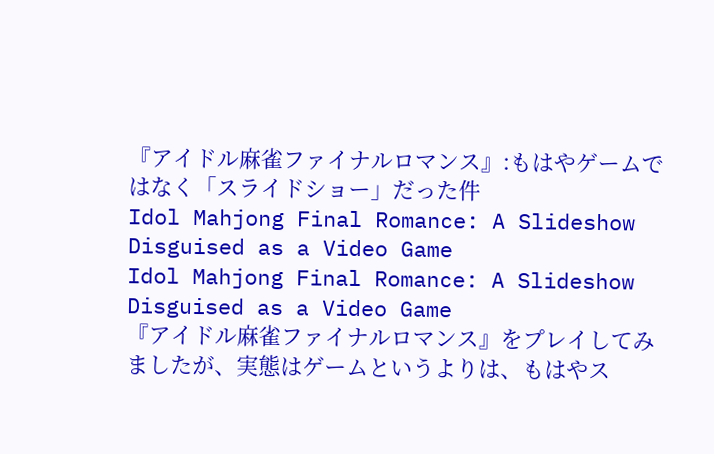『アイドル麻雀ファイナルロマンス』:もはやゲームではなく「スライドショー」だった件
Idol Mahjong Final Romance: A Slideshow Disguised as a Video Game
Idol Mahjong Final Romance: A Slideshow Disguised as a Video Game
『アイドル麻雀ファイナルロマンス』をプレイしてみましたが、実態はゲームというよりは、もはやス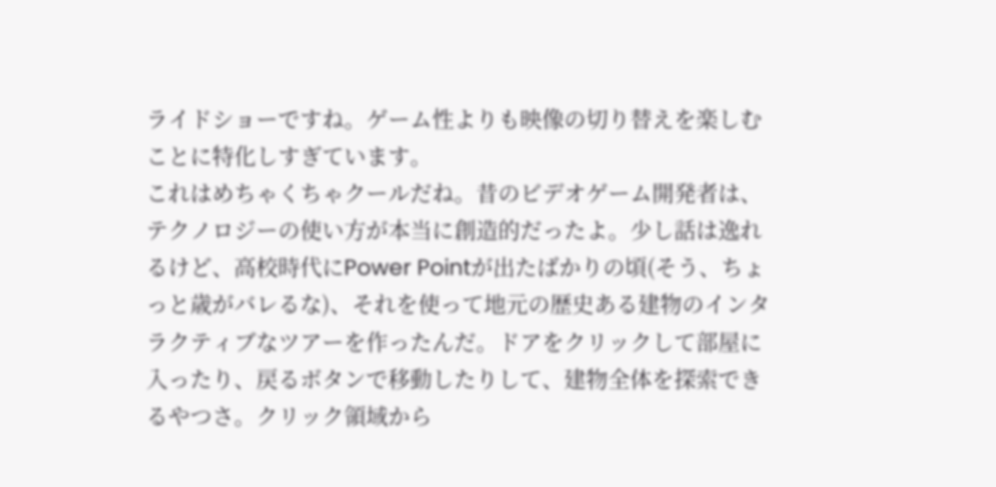ライドショーですね。ゲーム性よりも映像の切り替えを楽しむことに特化しすぎています。
これはめちゃくちゃクールだね。昔のビデオゲーム開発者は、テクノロジーの使い方が本当に創造的だったよ。少し話は逸れるけど、高校時代にPower Pointが出たばかりの頃(そう、ちょっと歳がバレるな)、それを使って地元の歴史ある建物のインタラクティブなツアーを作ったんだ。ドアをクリックして部屋に入ったり、戻るボタンで移動したりして、建物全体を探索できるやつさ。クリック領域から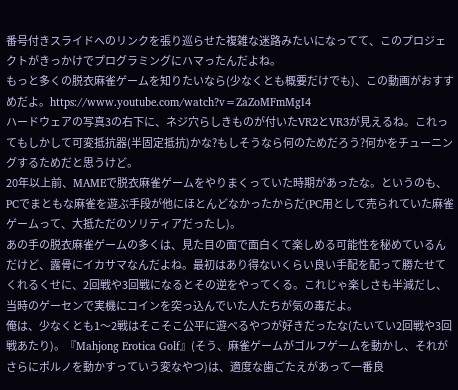番号付きスライドへのリンクを張り巡らせた複雑な迷路みたいになってて、このプロジェクトがきっかけでプログラミングにハマったんだよね。
もっと多くの脱衣麻雀ゲームを知りたいなら(少なくとも概要だけでも)、この動画がおすすめだよ。https://www.youtube.com/watch?v=ZaZoMFmMgI4
ハードウェアの写真3の右下に、ネジ穴らしきものが付いたVR2とVR3が見えるね。これってもしかして可変抵抗器(半固定抵抗)かな?もしそうなら何のためだろう?何かをチューニングするためだと思うけど。
20年以上前、MAMEで脱衣麻雀ゲームをやりまくっていた時期があったな。というのも、PCでまともな麻雀を遊ぶ手段が他にほとんどなかったからだ(PC用として売られていた麻雀ゲームって、大抵ただのソリティアだったし)。
あの手の脱衣麻雀ゲームの多くは、見た目の面で面白くて楽しめる可能性を秘めているんだけど、露骨にイカサマなんだよね。最初はあり得ないくらい良い手配を配って勝たせてくれるくせに、2回戦や3回戦になるとその逆をやってくる。これじゃ楽しさも半減だし、当時のゲーセンで実機にコインを突っ込んでいた人たちが気の毒だよ。
俺は、少なくとも1〜2戦はそこそこ公平に遊べるやつが好きだったな(たいてい2回戦や3回戦あたり)。『Mahjong Erotica Golf』(そう、麻雀ゲームがゴルフゲームを動かし、それがさらにポルノを動かすっていう変なやつ)は、適度な歯ごたえがあって一番良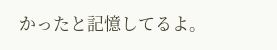かったと記憶してるよ。